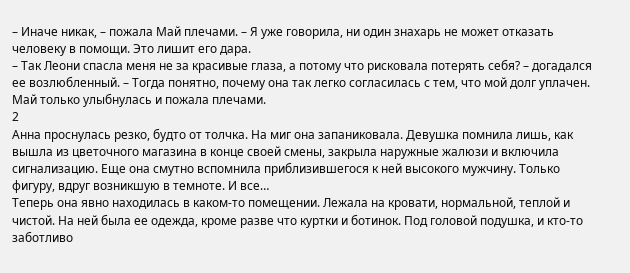– Иначе никак, – пожала Май плечами. – Я уже говорила, ни один знахарь не может отказать человеку в помощи. Это лишит его дара.
– Так Леони спасла меня не за красивые глаза, а потому что рисковала потерять себя? – догадался ее возлюбленный. – Тогда понятно, почему она так легко согласилась с тем, что мой долг уплачен.
Май только улыбнулась и пожала плечами.
2
Анна проснулась резко, будто от толчка. На миг она запаниковала. Девушка помнила лишь, как вышла из цветочного магазина в конце своей смены, закрыла наружные жалюзи и включила сигнализацию. Еще она смутно вспомнила приблизившегося к ней высокого мужчину. Только фигуру, вдруг возникшую в темноте. И все…
Теперь она явно находилась в каком-то помещении. Лежала на кровати, нормальной, теплой и чистой. На ней была ее одежда, кроме разве что куртки и ботинок. Под головой подушка, и кто-то заботливо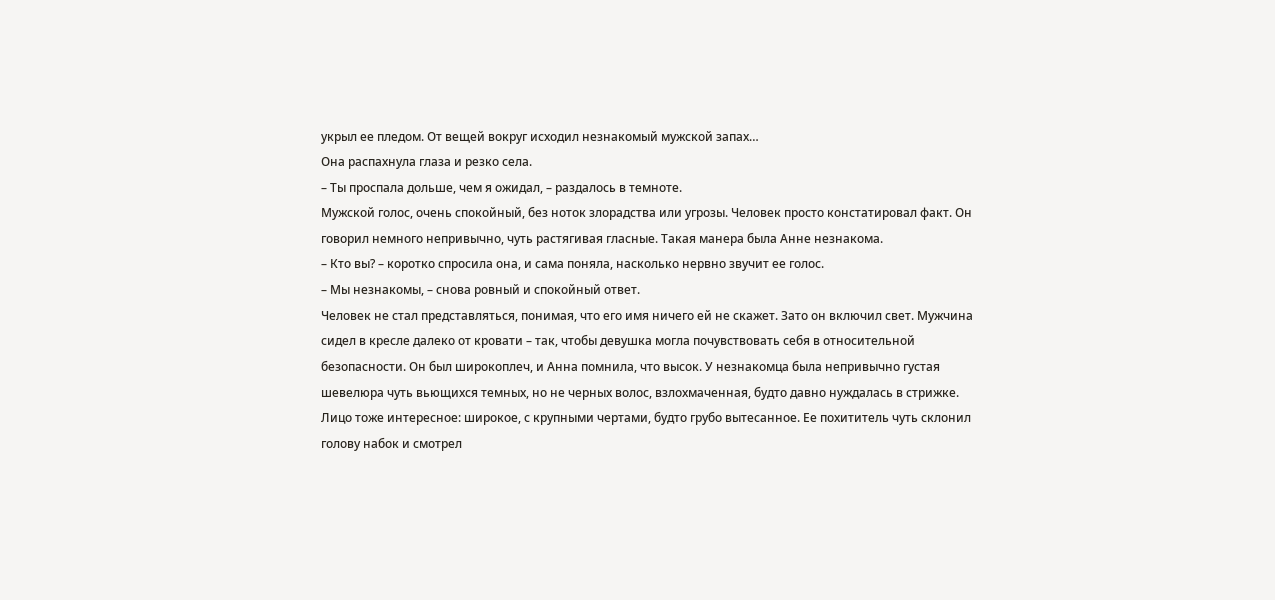укрыл ее пледом. От вещей вокруг исходил незнакомый мужской запах…
Она распахнула глаза и резко села.
– Ты проспала дольше, чем я ожидал, – раздалось в темноте.
Мужской голос, очень спокойный, без ноток злорадства или угрозы. Человек просто констатировал факт. Он говорил немного непривычно, чуть растягивая гласные. Такая манера была Анне незнакома.
– Кто вы? – коротко спросила она, и сама поняла, насколько нервно звучит ее голос.
– Мы незнакомы, – снова ровный и спокойный ответ.
Человек не стал представляться, понимая, что его имя ничего ей не скажет. Зато он включил свет. Мужчина сидел в кресле далеко от кровати – так, чтобы девушка могла почувствовать себя в относительной безопасности. Он был широкоплеч, и Анна помнила, что высок. У незнакомца была непривычно густая шевелюра чуть вьющихся темных, но не черных волос, взлохмаченная, будто давно нуждалась в стрижке. Лицо тоже интересное: широкое, с крупными чертами, будто грубо вытесанное. Ее похититель чуть склонил голову набок и смотрел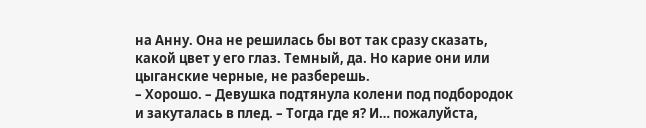на Анну. Она не решилась бы вот так сразу сказать, какой цвет у его глаз. Темный, да. Но карие они или цыганские черные, не разберешь.
– Хорошо. – Девушка подтянула колени под подбородок и закуталась в плед. – Тогда где я? И… пожалуйста,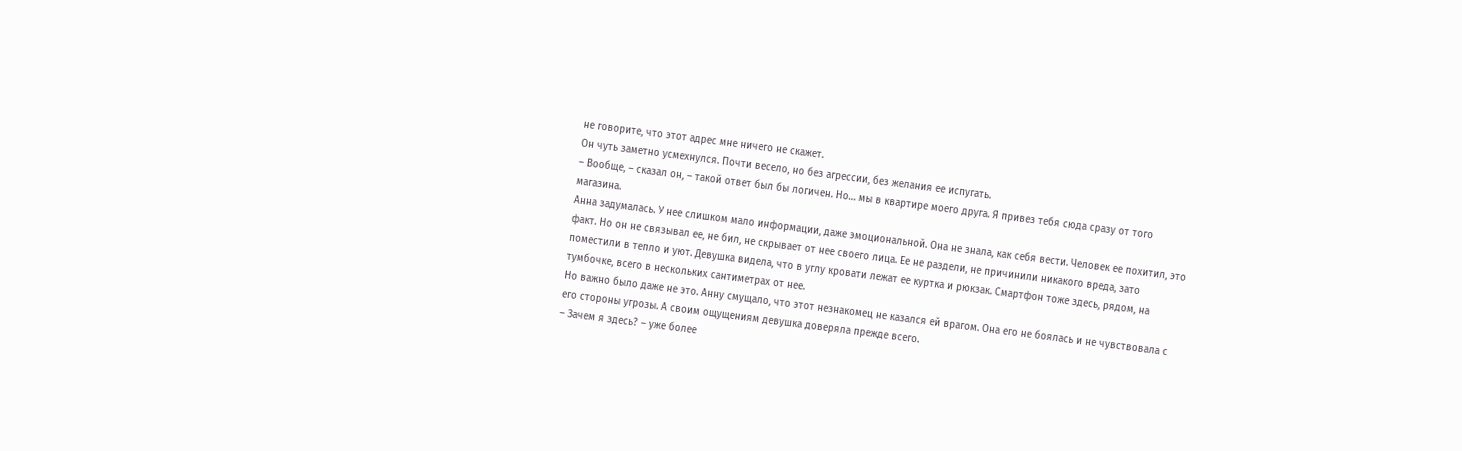не говорите, что этот адрес мне ничего не скажет.
Он чуть заметно усмехнулся. Почти весело, но без агрессии, без желания ее испугать.
– Вообще, – сказал он, – такой ответ был бы логичен. Но… мы в квартире моего друга. Я привез тебя сюда сразу от того магазина.
Анна задумалась. У нее слишком мало информации, даже эмоциональной. Она не знала, как себя вести. Человек ее похитил, это факт. Но он не связывал ее, не бил, не скрывает от нее своего лица. Ее не раздели, не причинили никакого вреда, зато поместили в тепло и уют. Девушка видела, что в углу кровати лежат ее куртка и рюкзак. Смартфон тоже здесь, рядом, на тумбочке, всего в нескольких сантиметрах от нее.
Но важно было даже не это. Анну смущало, что этот незнакомец не казался ей врагом. Она его не боялась и не чувствовала с его стороны угрозы. А своим ощущениям девушка доверяла прежде всего.
– Зачем я здесь? – уже более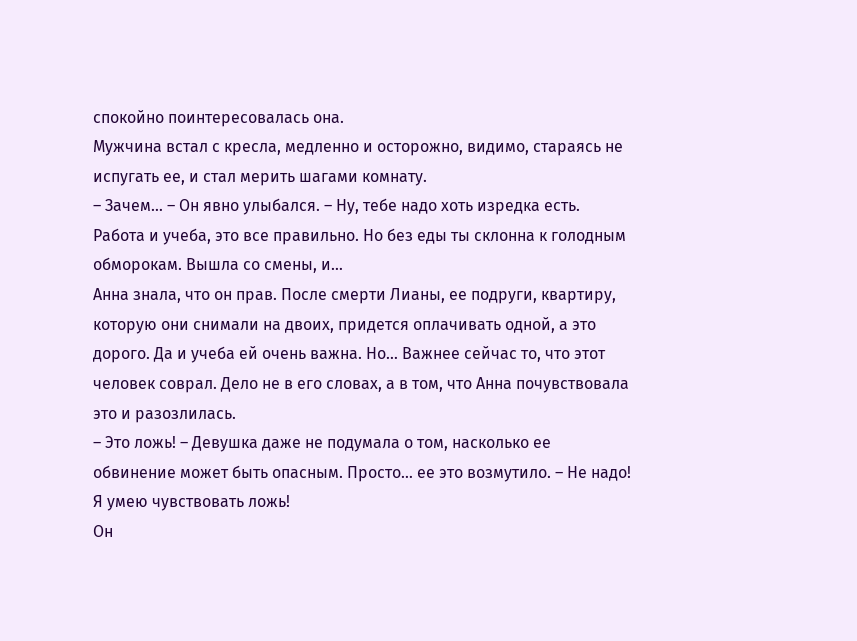спокойно поинтересовалась она.
Мужчина встал с кресла, медленно и осторожно, видимо, стараясь не испугать ее, и стал мерить шагами комнату.
– Зачем… – Он явно улыбался. – Ну, тебе надо хоть изредка есть. Работа и учеба, это все правильно. Но без еды ты склонна к голодным обморокам. Вышла со смены, и…
Анна знала, что он прав. После смерти Лианы, ее подруги, квартиру, которую они снимали на двоих, придется оплачивать одной, а это дорого. Да и учеба ей очень важна. Но… Важнее сейчас то, что этот человек соврал. Дело не в его словах, а в том, что Анна почувствовала это и разозлилась.
– Это ложь! – Девушка даже не подумала о том, насколько ее обвинение может быть опасным. Просто… ее это возмутило. – Не надо! Я умею чувствовать ложь!
Он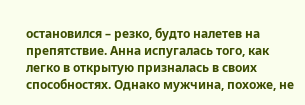остановился – резко, будто налетев на препятствие. Анна испугалась того, как легко в открытую призналась в своих способностях. Однако мужчина, похоже, не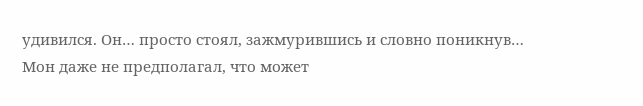удивился. Он… просто стоял, зажмурившись и словно поникнув…
Мон даже не предполагал, что может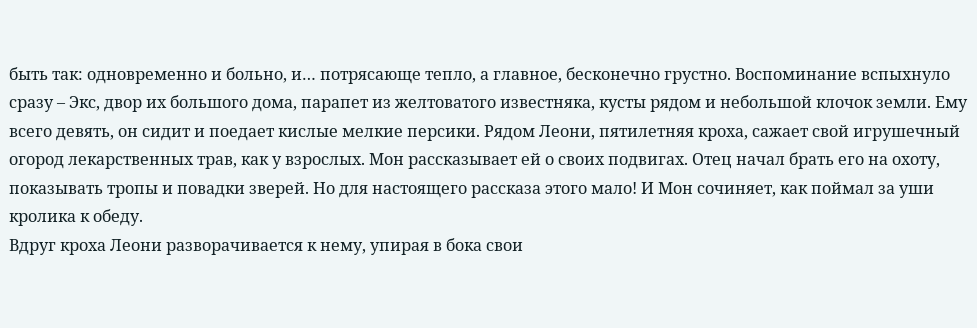быть так: одновременно и больно, и… потрясающе тепло, а главное, бесконечно грустно. Воспоминание вспыхнуло сразу – Экс, двор их большого дома, парапет из желтоватого известняка, кусты рядом и небольшой клочок земли. Ему всего девять, он сидит и поедает кислые мелкие персики. Рядом Леони, пятилетняя кроха, сажает свой игрушечный огород лекарственных трав, как у взрослых. Мон рассказывает ей о своих подвигах. Отец начал брать его на охоту, показывать тропы и повадки зверей. Но для настоящего рассказа этого мало! И Мон сочиняет, как поймал за уши кролика к обеду.
Вдруг кроха Леони разворачивается к нему, упирая в бока свои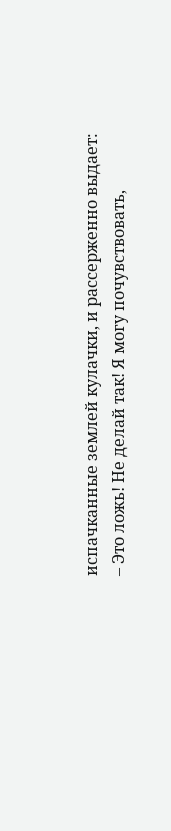испачканные землей кулачки, и рассерженно выдает:
– Это ложь! Не делай так! Я могу почувствовать,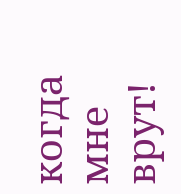когда мне врут!